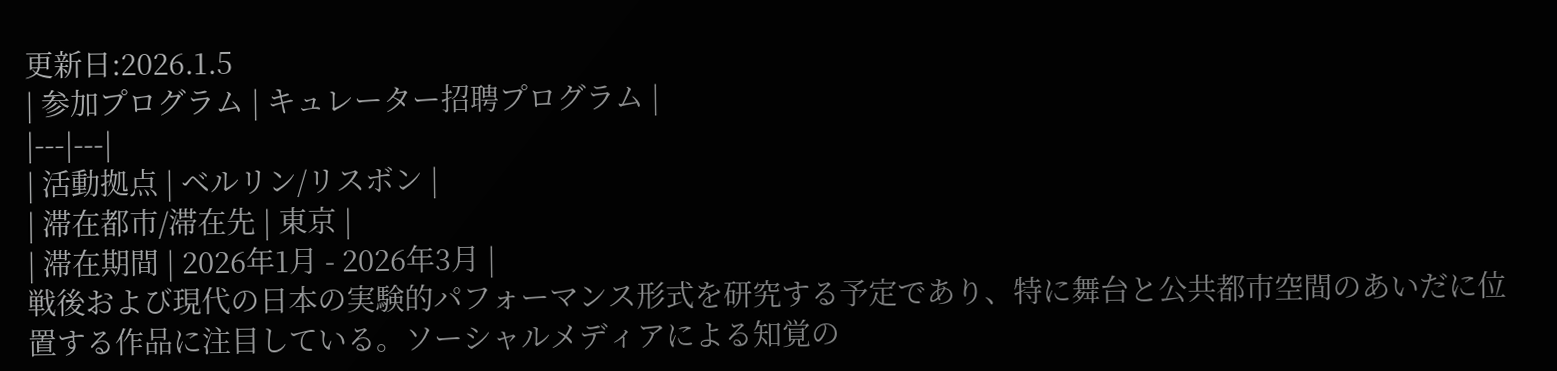更新日:2026.1.5
| 参加プログラム | キュレーター招聘プログラム |
|---|---|
| 活動拠点 | ベルリン/リスボン |
| 滞在都市/滞在先 | 東京 |
| 滞在期間 | 2026年1月 - 2026年3月 |
戦後および現代の日本の実験的パフォーマンス形式を研究する予定であり、特に舞台と公共都市空間のあいだに位置する作品に注目している。ソーシャルメディアによる知覚の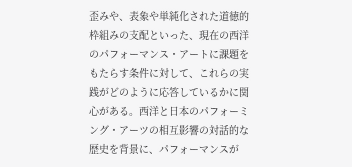歪みや、表象や単純化された道徳的枠組みの支配といった、現在の西洋のパフォーマンス・アートに課題をもたらす条件に対して、これらの実践がどのように応答しているかに関心がある。西洋と日本のパフォーミング・アーツの相互影響の対話的な歴史を背景に、パフォーマンスが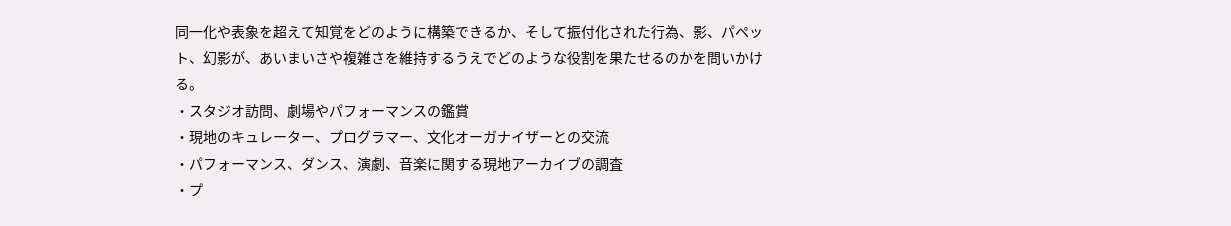同一化や表象を超えて知覚をどのように構築できるか、そして振付化された行為、影、パペット、幻影が、あいまいさや複雑さを維持するうえでどのような役割を果たせるのかを問いかける。
・スタジオ訪問、劇場やパフォーマンスの鑑賞
・現地のキュレーター、プログラマー、文化オーガナイザーとの交流
・パフォーマンス、ダンス、演劇、音楽に関する現地アーカイブの調査
・プ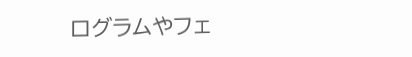ログラムやフェ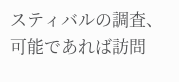スティバルの調査、可能であれば訪問